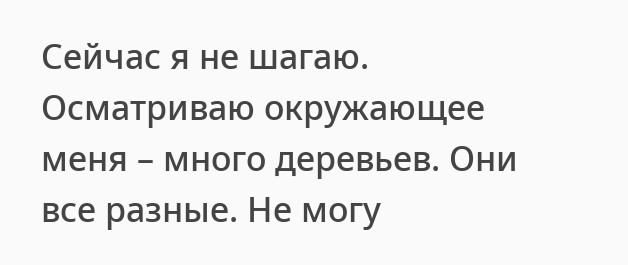Сейчас я не шагаю. Осматриваю окружающее меня – много деревьев. Они все разные. Не могу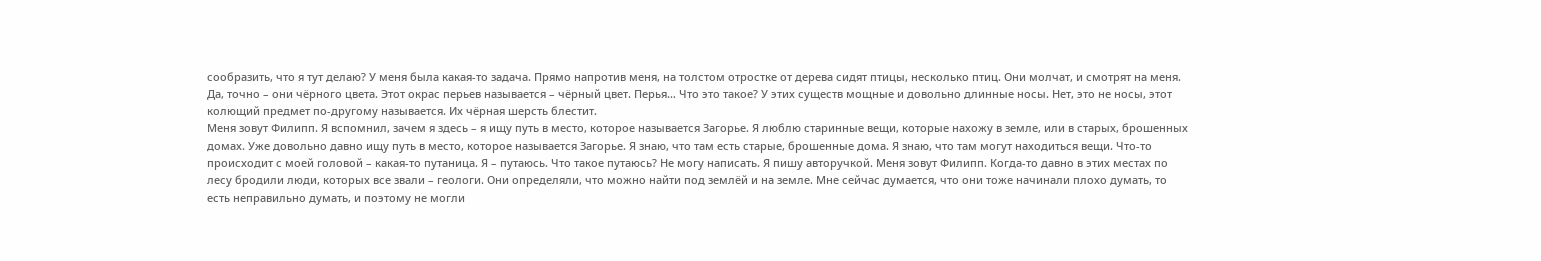сообразить, что я тут делаю? У меня была какая-то задача. Прямо напротив меня, на толстом отростке от дерева сидят птицы, несколько птиц. Они молчат, и смотрят на меня. Да, точно – они чёрного цвета. Этот окрас перьев называется – чёрный цвет. Перья… Что это такое? У этих существ мощные и довольно длинные носы. Нет, это не носы, этот колющий предмет по-другому называется. Их чёрная шерсть блестит.
Меня зовут Филипп. Я вспомнил, зачем я здесь – я ищу путь в место, которое называется Загорье. Я люблю старинные вещи, которые нахожу в земле, или в старых, брошенных домах. Уже довольно давно ищу путь в место, которое называется Загорье. Я знаю, что там есть старые, брошенные дома. Я знаю, что там могут находиться вещи. Что-то происходит с моей головой – какая-то путаница. Я – путаюсь. Что такое путаюсь? Не могу написать. Я пишу авторучкой. Меня зовут Филипп. Когда-то давно в этих местах по лесу бродили люди, которых все звали – геологи. Они определяли, что можно найти под землёй и на земле. Мне сейчас думается, что они тоже начинали плохо думать, то есть неправильно думать, и поэтому не могли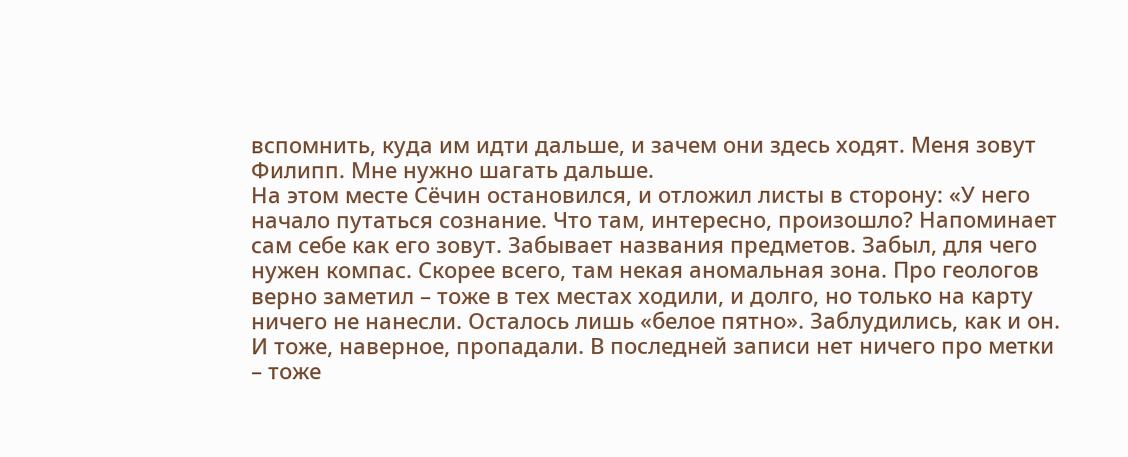вспомнить, куда им идти дальше, и зачем они здесь ходят. Меня зовут Филипп. Мне нужно шагать дальше.
На этом месте Сёчин остановился, и отложил листы в сторону: «У него начало путаться сознание. Что там, интересно, произошло? Напоминает сам себе как его зовут. Забывает названия предметов. Забыл, для чего нужен компас. Скорее всего, там некая аномальная зона. Про геологов верно заметил – тоже в тех местах ходили, и долго, но только на карту ничего не нанесли. Осталось лишь «белое пятно». Заблудились, как и он. И тоже, наверное, пропадали. В последней записи нет ничего про метки – тоже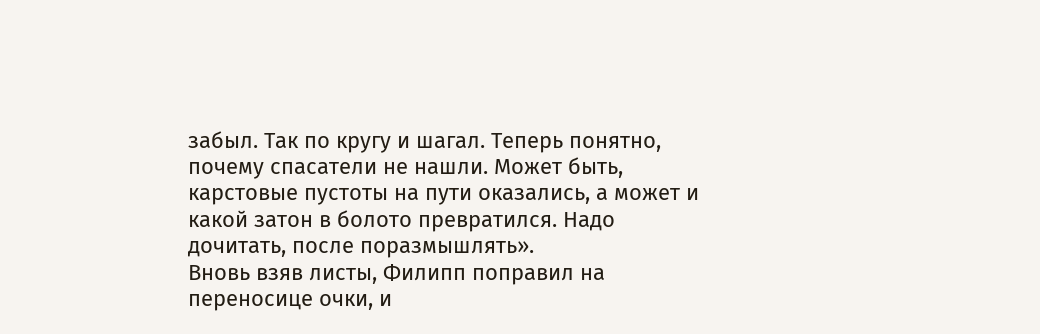забыл. Так по кругу и шагал. Теперь понятно, почему спасатели не нашли. Может быть, карстовые пустоты на пути оказались, а может и какой затон в болото превратился. Надо дочитать, после поразмышлять».
Вновь взяв листы, Филипп поправил на переносице очки, и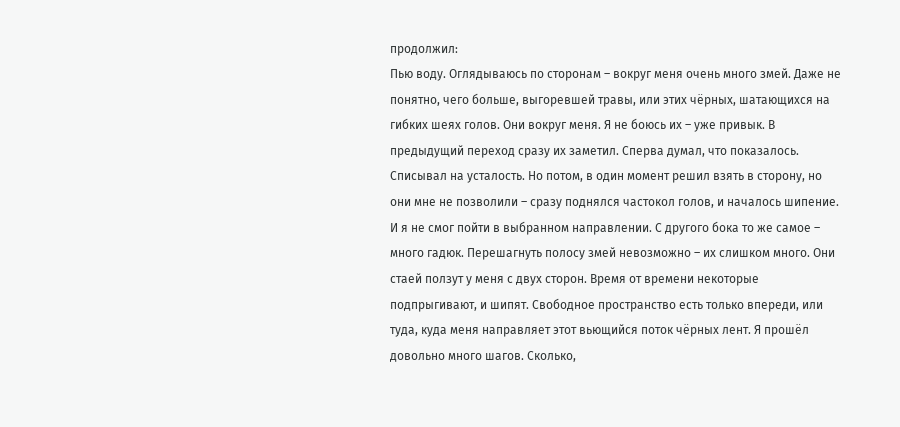продолжил:
Пью воду. Оглядываюсь по сторонам – вокруг меня очень много змей. Даже не понятно, чего больше, выгоревшей травы, или этих чёрных, шатающихся на гибких шеях голов. Они вокруг меня. Я не боюсь их – уже привык. В предыдущий переход сразу их заметил. Сперва думал, что показалось. Списывал на усталость. Но потом, в один момент решил взять в сторону, но они мне не позволили – сразу поднялся частокол голов, и началось шипение. И я не смог пойти в выбранном направлении. С другого бока то же самое – много гадюк. Перешагнуть полосу змей невозможно – их слишком много. Они стаей ползут у меня с двух сторон. Время от времени некоторые подпрыгивают, и шипят. Свободное пространство есть только впереди, или туда, куда меня направляет этот вьющийся поток чёрных лент. Я прошёл довольно много шагов. Сколько,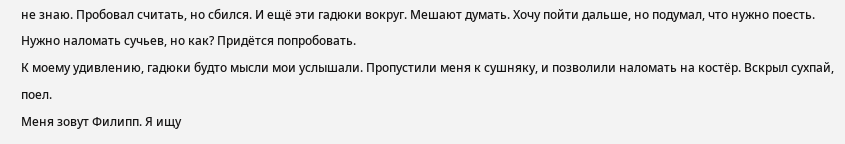не знаю. Пробовал считать, но сбился. И ещё эти гадюки вокруг. Мешают думать. Хочу пойти дальше, но подумал, что нужно поесть. Нужно наломать сучьев, но как? Придётся попробовать.
К моему удивлению, гадюки будто мысли мои услышали. Пропустили меня к сушняку, и позволили наломать на костёр. Вскрыл сухпай, поел.
Меня зовут Филипп. Я ищу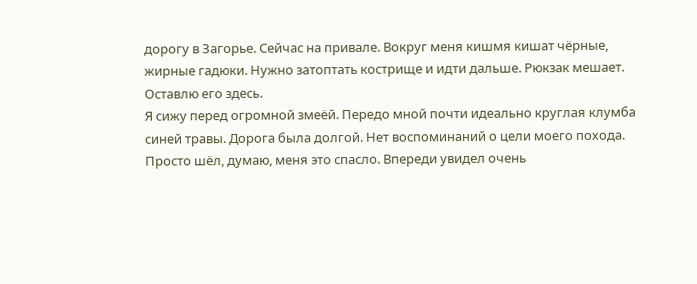дорогу в Загорье. Сейчас на привале. Вокруг меня кишмя кишат чёрные, жирные гадюки. Нужно затоптать кострище и идти дальше. Рюкзак мешает. Оставлю его здесь.
Я сижу перед огромной змеёй. Передо мной почти идеально круглая клумба синей травы. Дорога была долгой. Нет воспоминаний о цели моего похода. Просто шёл, думаю, меня это спасло. Впереди увидел очень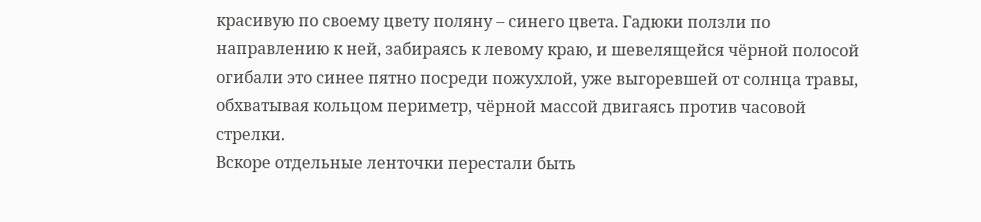красивую по своему цвету поляну – синего цвета. Гадюки ползли по направлению к ней, забираясь к левому краю, и шевелящейся чёрной полосой огибали это синее пятно посреди пожухлой, уже выгоревшей от солнца травы, обхватывая кольцом периметр, чёрной массой двигаясь против часовой стрелки.
Вскоре отдельные ленточки перестали быть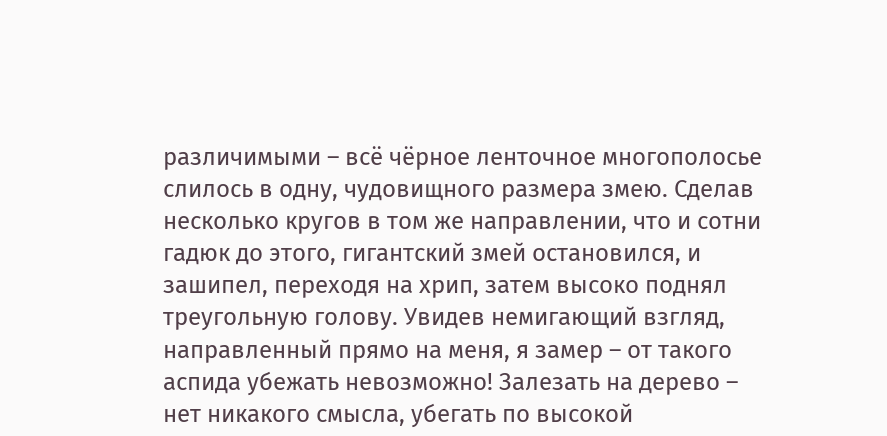различимыми – всё чёрное ленточное многополосье слилось в одну, чудовищного размера змею. Сделав несколько кругов в том же направлении, что и сотни гадюк до этого, гигантский змей остановился, и зашипел, переходя на хрип, затем высоко поднял треугольную голову. Увидев немигающий взгляд, направленный прямо на меня, я замер – от такого аспида убежать невозможно! Залезать на дерево – нет никакого смысла, убегать по высокой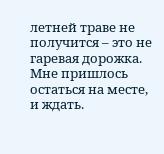летней траве не получится – это не гаревая дорожка. Мне пришлось остаться на месте, и ждать.